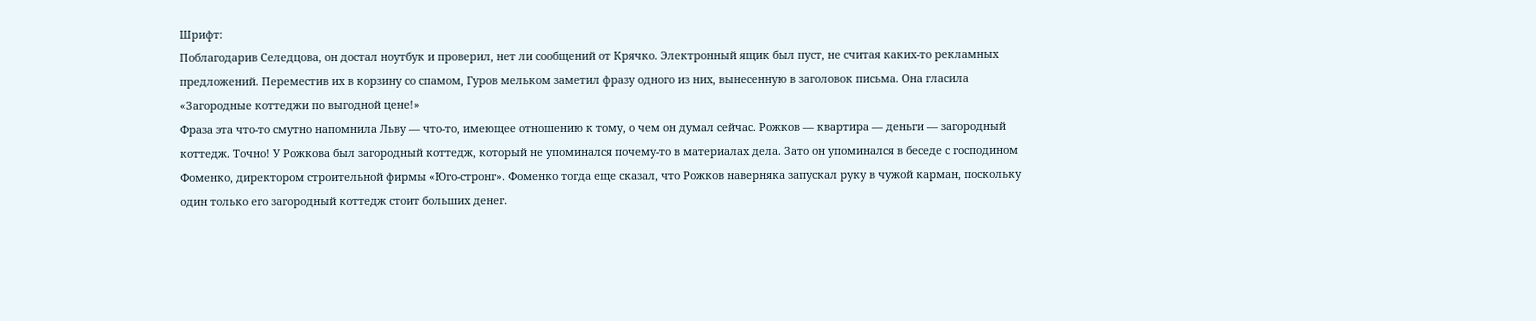Шрифт:
Поблагодарив Селедцова, он достал ноутбук и проверил, нет ли сообщений от Крячко. Электронный ящик был пуст, не считая каких-то рекламных предложений. Переместив их в корзину со спамом, Гуров мельком заметил фразу одного из них, вынесенную в заголовок письма. Она гласила «Загородные коттеджи по выгодной цене!»
Фраза эта что-то смутно напомнила Льву — что-то, имеющее отношению к тому, о чем он думал сейчас. Рожков — квартира — деньги — загородный коттедж. Точно! У Рожкова был загородный коттедж, который не упоминался почему-то в материалах дела. Зато он упоминался в беседе с господином Фоменко, директором строительной фирмы «Юго-стронг». Фоменко тогда еще сказал, что Рожков наверняка запускал руку в чужой карман, поскольку один только его загородный коттедж стоит больших денег.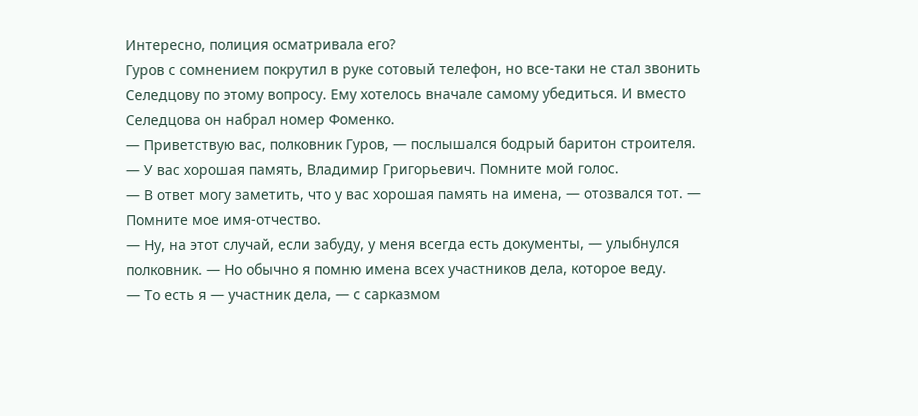Интересно, полиция осматривала его?
Гуров с сомнением покрутил в руке сотовый телефон, но все-таки не стал звонить Селедцову по этому вопросу. Ему хотелось вначале самому убедиться. И вместо Селедцова он набрал номер Фоменко.
— Приветствую вас, полковник Гуров, — послышался бодрый баритон строителя.
— У вас хорошая память, Владимир Григорьевич. Помните мой голос.
— В ответ могу заметить, что у вас хорошая память на имена, — отозвался тот. — Помните мое имя-отчество.
— Ну, на этот случай, если забуду, у меня всегда есть документы, — улыбнулся полковник. — Но обычно я помню имена всех участников дела, которое веду.
— То есть я — участник дела, — с сарказмом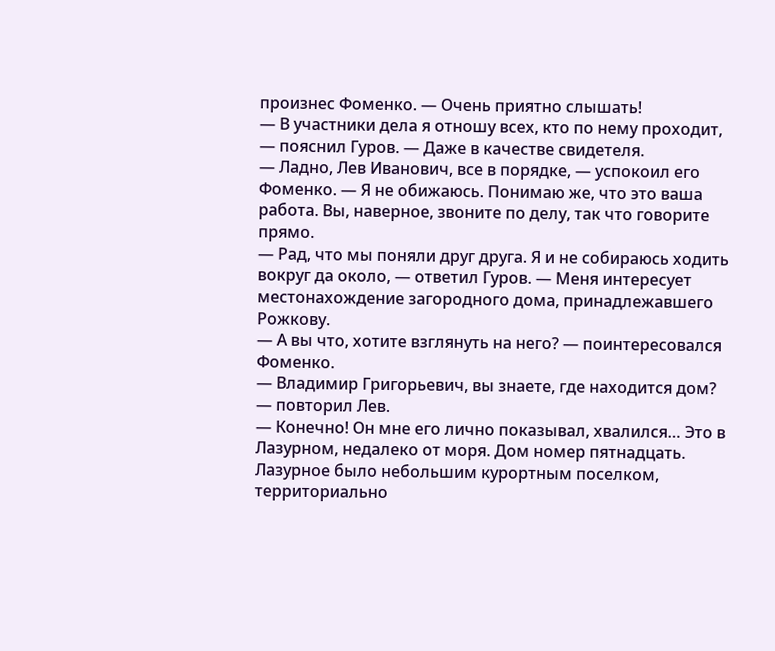произнес Фоменко. — Очень приятно слышать!
— В участники дела я отношу всех, кто по нему проходит, — пояснил Гуров. — Даже в качестве свидетеля.
— Ладно, Лев Иванович, все в порядке, — успокоил его Фоменко. — Я не обижаюсь. Понимаю же, что это ваша работа. Вы, наверное, звоните по делу, так что говорите прямо.
— Рад, что мы поняли друг друга. Я и не собираюсь ходить вокруг да около, — ответил Гуров. — Меня интересует местонахождение загородного дома, принадлежавшего Рожкову.
— А вы что, хотите взглянуть на него? — поинтересовался Фоменко.
— Владимир Григорьевич, вы знаете, где находится дом? — повторил Лев.
— Конечно! Он мне его лично показывал, хвалился… Это в Лазурном, недалеко от моря. Дом номер пятнадцать.
Лазурное было небольшим курортным поселком, территориально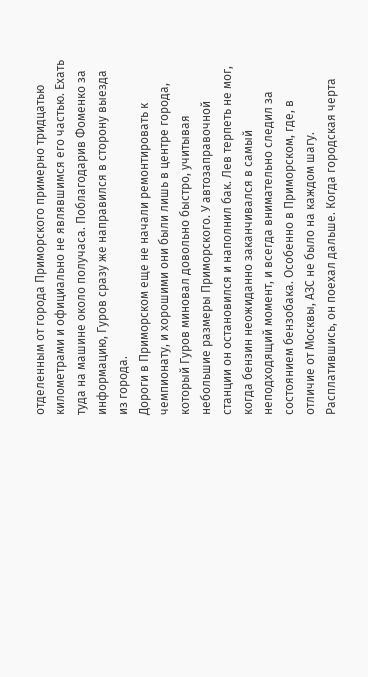отделенным от города Приморского примерно тридцатью километрами и официально не являвшимся его частью. Ехать туда на машине около получаса. Поблагодарив Фоменко за информацию, Гуров сразу же направился в сторону выезда из города.
Дороги в Приморском еще не начали ремонтировать к чемпионату, и хорошими они были лишь в центре города, который Гуров миновал довольно быстро, учитывая небольшие размеры Приморского. У автозаправочной станции он остановился и наполнил бак. Лев терпеть не мог, когда бензин неожиданно заканчивался в самый неподходящий момент, и всегда внимательно следил за состоянием бензобака. Особенно в Приморском, где, в отличие от Москвы, АЗС не было на каждом шагу.
Расплатившись, он поехал дальше. Когда городская черта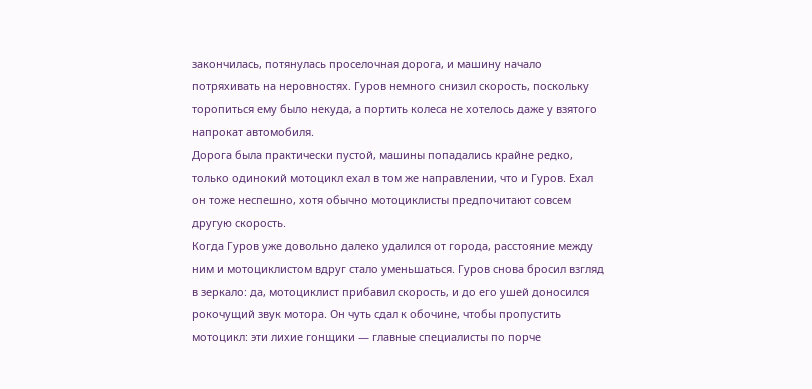закончилась, потянулась проселочная дорога, и машину начало потряхивать на неровностях. Гуров немного снизил скорость, поскольку торопиться ему было некуда, а портить колеса не хотелось даже у взятого напрокат автомобиля.
Дорога была практически пустой, машины попадались крайне редко, только одинокий мотоцикл ехал в том же направлении, что и Гуров. Ехал он тоже неспешно, хотя обычно мотоциклисты предпочитают совсем другую скорость.
Когда Гуров уже довольно далеко удалился от города, расстояние между ним и мотоциклистом вдруг стало уменьшаться. Гуров снова бросил взгляд в зеркало: да, мотоциклист прибавил скорость, и до его ушей доносился рокочущий звук мотора. Он чуть сдал к обочине, чтобы пропустить мотоцикл: эти лихие гонщики — главные специалисты по порче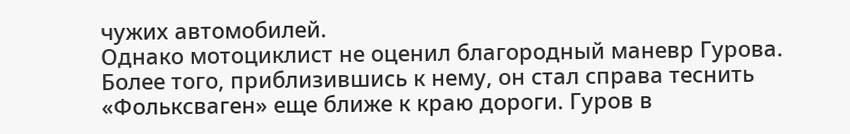чужих автомобилей.
Однако мотоциклист не оценил благородный маневр Гурова. Более того, приблизившись к нему, он стал справа теснить «Фольксваген» еще ближе к краю дороги. Гуров в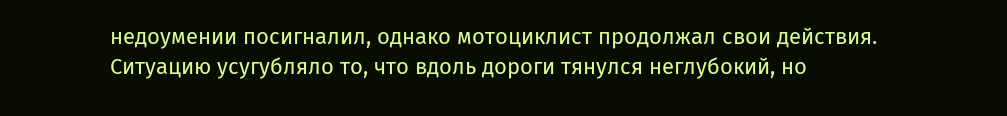недоумении посигналил, однако мотоциклист продолжал свои действия. Ситуацию усугубляло то, что вдоль дороги тянулся неглубокий, но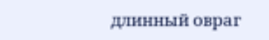длинный овраг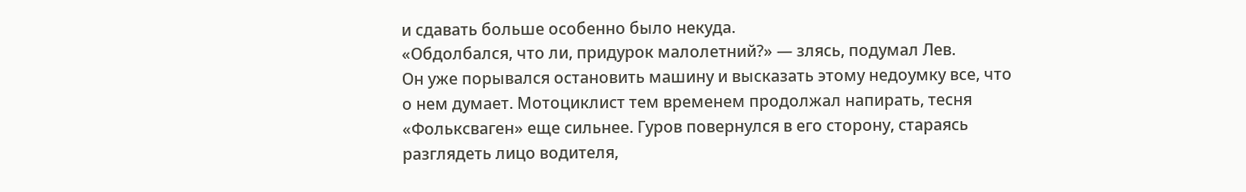и сдавать больше особенно было некуда.
«Обдолбался, что ли, придурок малолетний?» — злясь, подумал Лев.
Он уже порывался остановить машину и высказать этому недоумку все, что о нем думает. Мотоциклист тем временем продолжал напирать, тесня «Фольксваген» еще сильнее. Гуров повернулся в его сторону, стараясь разглядеть лицо водителя,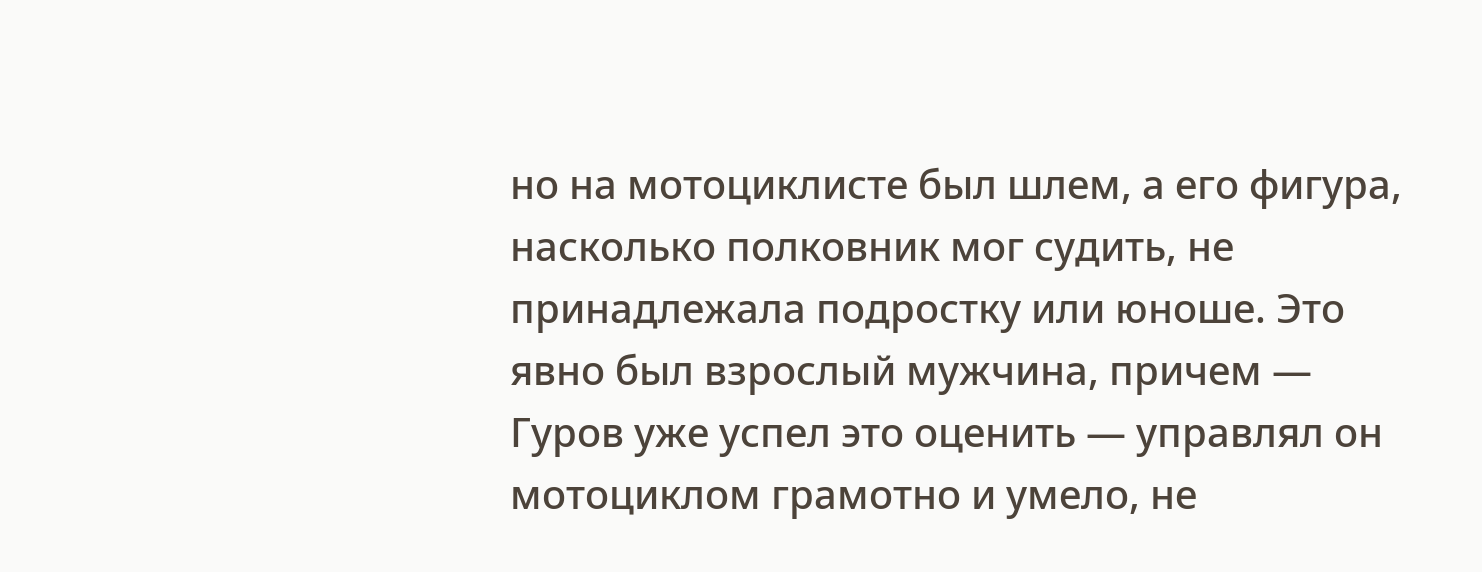но на мотоциклисте был шлем, а его фигура, насколько полковник мог судить, не принадлежала подростку или юноше. Это явно был взрослый мужчина, причем — Гуров уже успел это оценить — управлял он мотоциклом грамотно и умело, не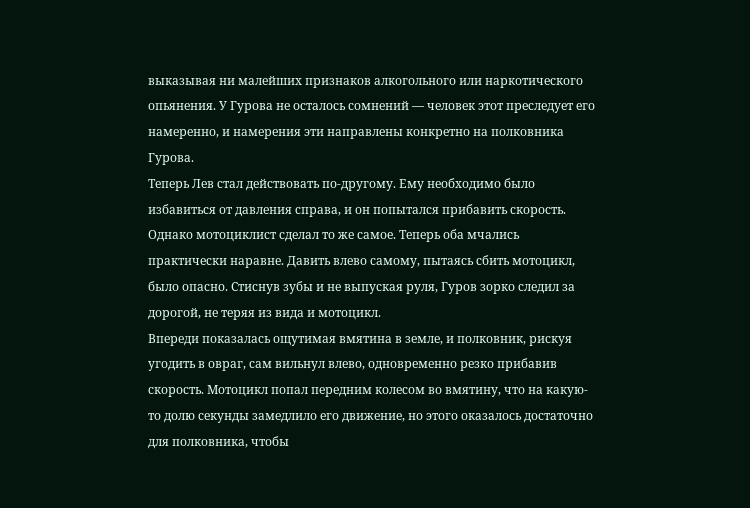выказывая ни малейших признаков алкогольного или наркотического опьянения. У Гурова не осталось сомнений — человек этот преследует его намеренно, и намерения эти направлены конкретно на полковника Гурова.
Теперь Лев стал действовать по-другому. Ему необходимо было избавиться от давления справа, и он попытался прибавить скорость. Однако мотоциклист сделал то же самое. Теперь оба мчались практически наравне. Давить влево самому, пытаясь сбить мотоцикл, было опасно. Стиснув зубы и не выпуская руля, Гуров зорко следил за дорогой, не теряя из вида и мотоцикл.
Впереди показалась ощутимая вмятина в земле, и полковник, рискуя угодить в овраг, сам вильнул влево, одновременно резко прибавив скорость. Мотоцикл попал передним колесом во вмятину, что на какую-то долю секунды замедлило его движение, но этого оказалось достаточно для полковника, чтобы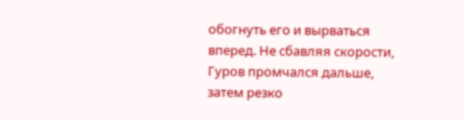обогнуть его и вырваться вперед. Не сбавляя скорости, Гуров промчался дальше, затем резко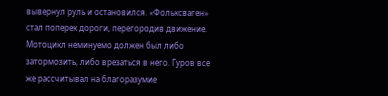вывернул руль и остановился. «Фольксваген» стал поперек дороги, перегородив движение. Мотоцикл неминуемо должен был либо затормозить, либо врезаться в него. Гуров все же рассчитывал на благоразумие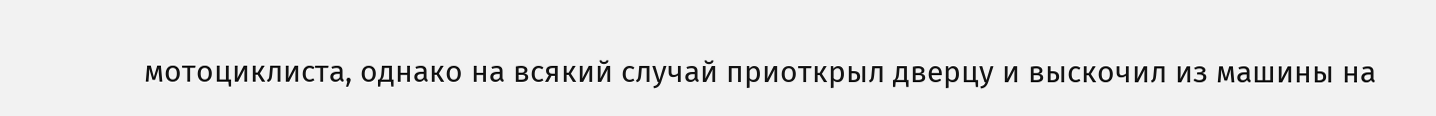мотоциклиста, однако на всякий случай приоткрыл дверцу и выскочил из машины на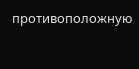противоположную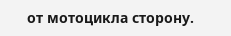от мотоцикла сторону.